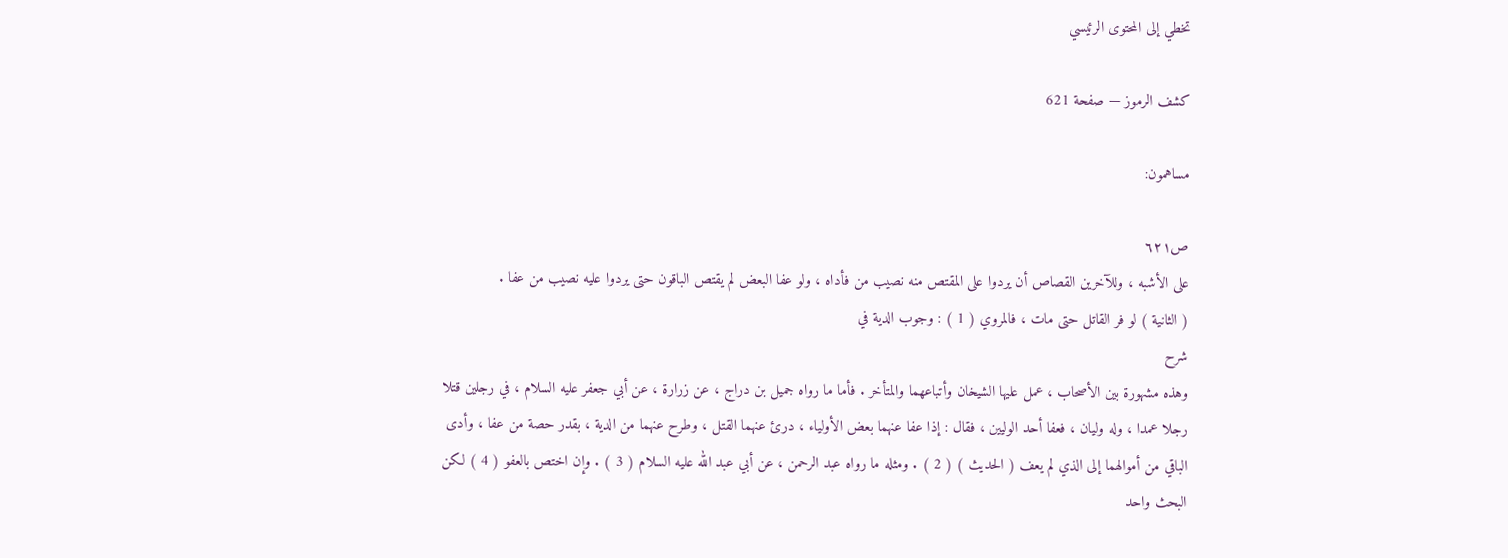تخطي إلى المحتوى الرئيسي

كشف الرموز — صفحة 621

مساهمون:

ص٦٢١
على الأشبه ، وللآخرين القصاص أن يردوا على المقتص منه نصيب من فأداه ، ولو عفا البعض لم يقتص الباقون حتى يردوا عليه نصيب من عفا .
( الثانية ) لو فر القاتل حتى مات ، فالمروي ( 1 ) : وجوب الدية في
شرح
وهذه مشهورة بين الأصحاب ، عمل عليها الشيخان وأتباعهما والمتأخر . فأما ما رواه جميل بن دراج ، عن زرارة ، عن أبي جعفر عليه السلام ، في رجلين قتلا رجلا عمدا ، وله وليان ، فعفا أحد الوليين ، فقال : إذا عفا عنهما بعض الأولياء ، درئ عنهما القتل ، وطرح عنهما من الدية ، بقدر حصة من عفا ، وأدى الباقي من أموالهما إلى الذي لم يعف ( الحديث ) ( 2 ) . ومثله ما رواه عبد الرحمن ، عن أبي عبد الله عليه السلام ( 3 ) . وإن اختص بالعفو ( 4 ) لكن البحث واحد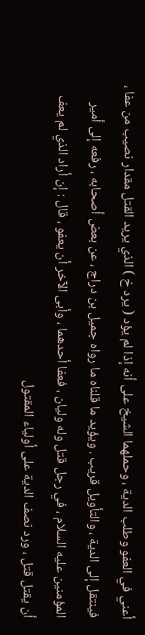أعني في العفو وطلب الدية ، وحملهما الشيخ على أنه إذا لم يؤد ( يرد خ ) الذي يريد القتل مقدار نصيب من عفا ، فينتقل إلى الدية ، والتأويل قريب . ويؤيد ما قلناه ما رواه جميل بن دراج ، عن بعض أصحابه ، رفعه إلى أمير المؤمنين عليه السلام ، في رجل قتل وله وليان ، فعفا أحدهما ، وأبى الآخر أن يعفو ، قال : إن أراد الذي لم يعف أن يقتل قتل ، ورد نصف الدية على أولياء المقتول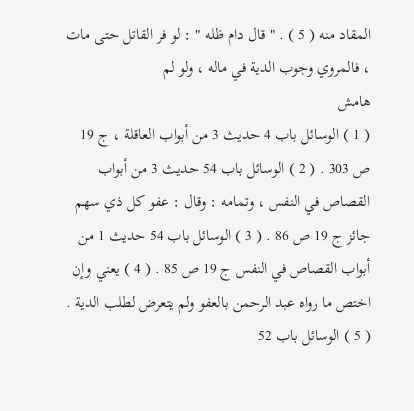المقاد منه ( 5 ) . " قال دام ظله " : لو فر القاتل حتى مات ، فالمروي وجوب الدية في ماله ، ولو لم
هامش
( 1 ) الوسائل باب 4 حديث 3 من أبواب العاقلة ، ج 19 ص 303 . ( 2 ) الوسائل باب 54 حديث 3 من أبواب القصاص في النفس ، وتمامه : وقال : عفو كل ذي سهم جائز ج 19 ص 86 . ( 3 ) الوسائل باب 54 حديث 1 من أبواب القصاص في النفس ج 19 ص 85 . ( 4 ) يعني وإن اختص ما رواه عبد الرحمن بالعفو ولم يتعرض لطلب الدية . ( 5 ) الوسائل باب 52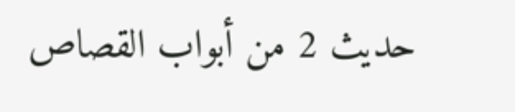حديث 2 من أبواب القصاص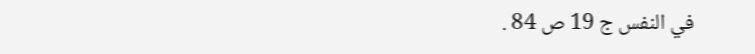في النفس ج 19 ص 84 .